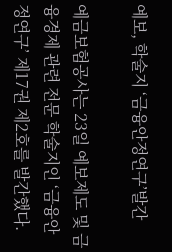예보, 학술지 ‘금융안정연구’발간

예금보험공사는 23일 예보제도 및 금융경제 관련 전문 학술지인 ‘금융안정연구’ 제17권 제2호를 발간했다.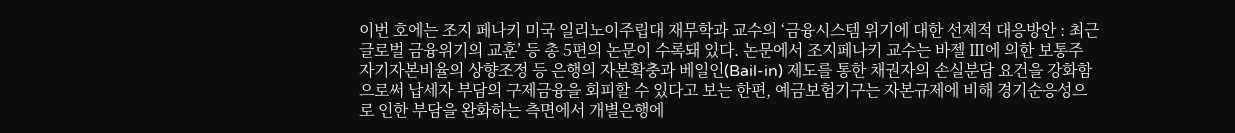이번 호에는 조지 페나키 미국 일리노이주립대 재무학과 교수의 ‘금융시스템 위기에 대한 선제적 대응방안 : 최근 글로벌 금융위기의 교훈’ 등 총 5편의 논문이 수록돼 있다. 논문에서 조지페나키 교수는 바젤 Ⅲ에 의한 보통주 자기자본비율의 상향조정 등 은행의 자본확충과 베일인(Bail-in) 제도를 통한 채권자의 손실분담 요건을 강화함으로써 납세자 부담의 구제금융을 회피할 수 있다고 보는 한편, 예금보험기구는 자본규제에 비해 경기순응성으로 인한 부담을 완화하는 측면에서 개별은행에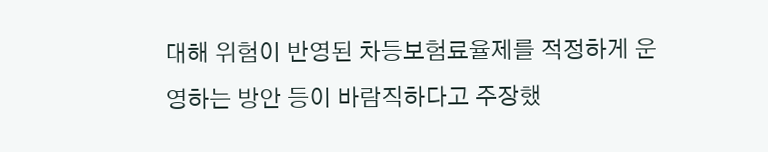대해 위험이 반영된 차등보험료율제를 적정하게 운영하는 방안 등이 바람직하다고 주장했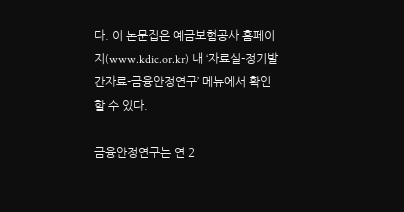다. 이 논문집은 예금보험공사 홈페이지(www.kdic.or.kr) 내 ‘자료실-정기발간자료-금융안정연구’ 메뉴에서 확인할 수 있다.

금융안정연구는 연 2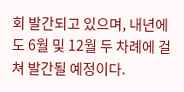회 발간되고 있으며, 내년에도 6월 및 12월 두 차례에 걸쳐 발간될 예정이다.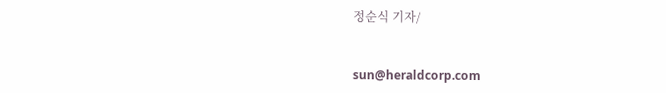정순식 기자/


sun@heraldcorp.com